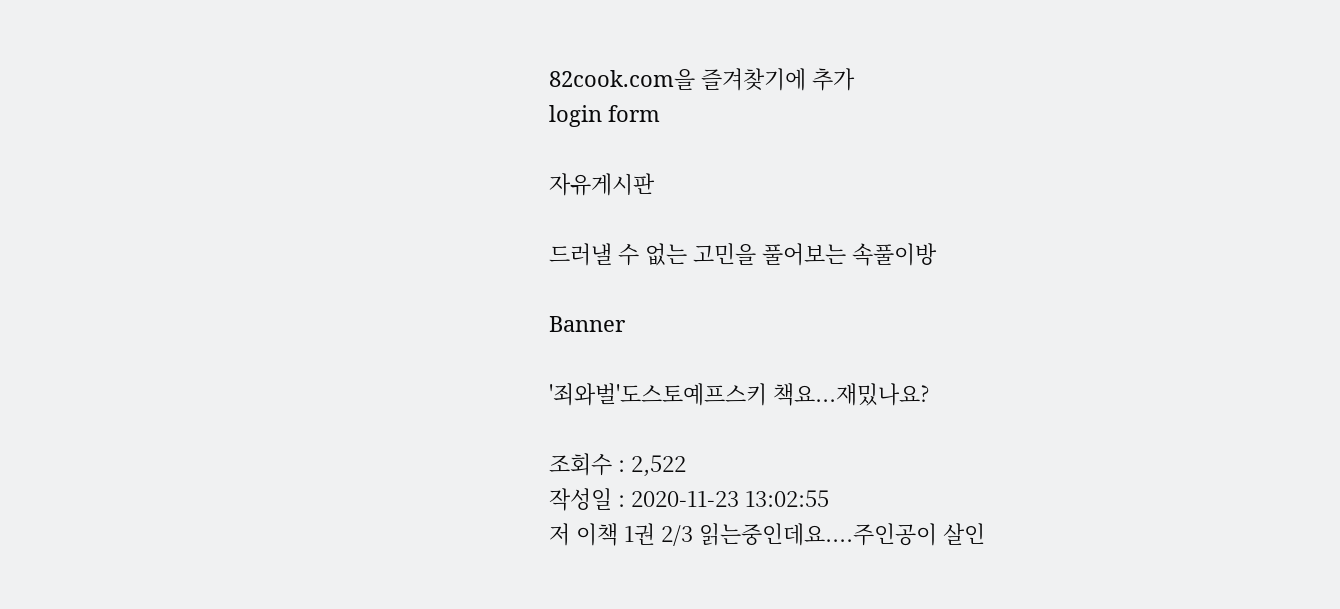82cook.com을 즐겨찾기에 추가
login form

자유게시판

드러낼 수 없는 고민을 풀어보는 속풀이방

Banner

'죄와벌'도스토예프스키 책요...재밌나요?

조회수 : 2,522
작성일 : 2020-11-23 13:02:55
저 이책 1권 2/3 읽는중인데요....주인공이 살인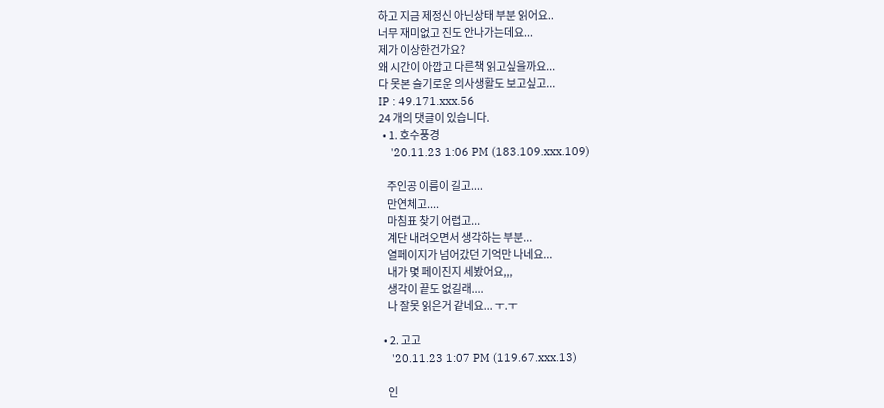하고 지금 제정신 아닌상태 부분 읽어요..
너무 재미없고 진도 안나가는데요...
제가 이상한건가요?
왜 시간이 아깝고 다른책 읽고싶을까요...
다 못본 슬기로운 의사생활도 보고싶고...
IP : 49.171.xxx.56
24 개의 댓글이 있습니다.
  • 1. 호수풍경
    '20.11.23 1:06 PM (183.109.xxx.109)

    주인공 이름이 길고....
    만연체고....
    마침표 찾기 어렵고...
    계단 내려오면서 생각하는 부분...
    열페이지가 넘어갔던 기억만 나네요...
    내가 몇 페이진지 세봤어요,,,
    생각이 끝도 없길래....
    나 잘못 읽은거 같네요... ㅜ.ㅜ

  • 2. 고고
    '20.11.23 1:07 PM (119.67.xxx.13)

    인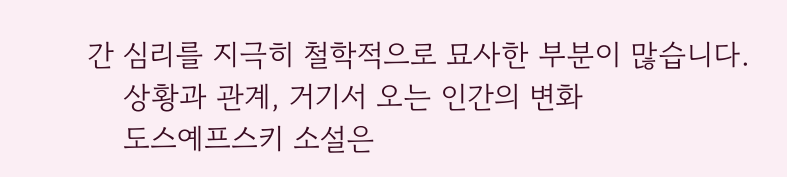간 심리를 지극히 철학적으로 묘사한 부분이 많습니다.
    상황과 관계, 거기서 오는 인간의 변화
    도스예프스키 소설은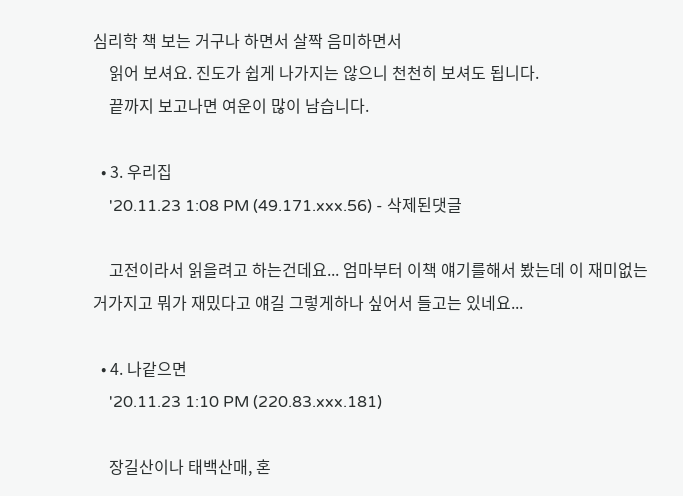심리학 책 보는 거구나 하면서 살짝 음미하면서
    읽어 보셔요. 진도가 쉽게 나가지는 않으니 천천히 보셔도 됩니다.
    끝까지 보고나면 여운이 많이 남습니다.

  • 3. 우리집
    '20.11.23 1:08 PM (49.171.xxx.56) - 삭제된댓글

    고전이라서 읽을려고 하는건데요... 엄마부터 이책 얘기를해서 봤는데 이 재미없는거가지고 뭐가 재밌다고 얘길 그렇게하나 싶어서 들고는 있네요...

  • 4. 나같으면
    '20.11.23 1:10 PM (220.83.xxx.181)

    장길산이나 태백산매, 혼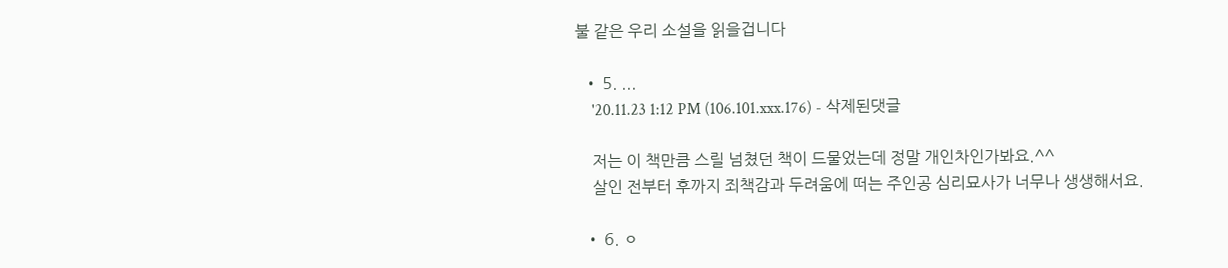불 같은 우리 소설을 읽을겁니다

  • 5. ...
    '20.11.23 1:12 PM (106.101.xxx.176) - 삭제된댓글

    저는 이 책만큼 스릴 넘쳤던 책이 드물었는데 정말 개인차인가봐요.^^
    살인 전부터 후까지 죄책감과 두려움에 떠는 주인공 심리묘사가 너무나 생생해서요.

  • 6. ㅇ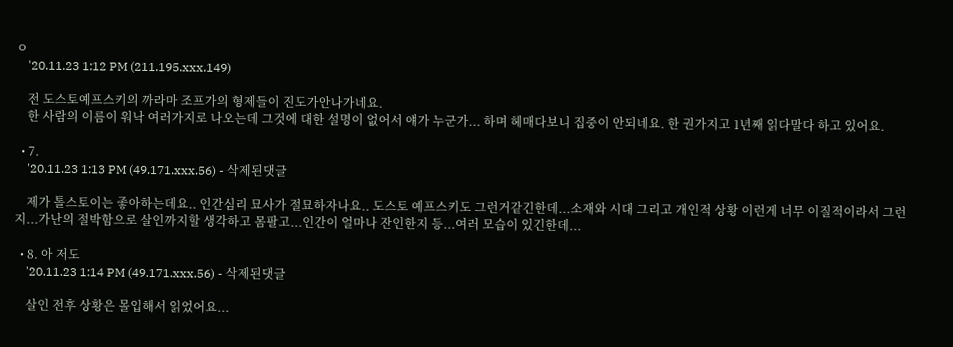ㅇ
    '20.11.23 1:12 PM (211.195.xxx.149)

    전 도스토예프스키의 까라마 조프가의 형제들이 진도가안나가네요.
    한 사람의 이름이 워낙 여러가지로 나오는데 그것에 대한 설명이 없어서 얘가 누군가... 하며 헤매다보니 집중이 안되네요. 한 권가지고 1년째 읽다말다 하고 있어요.

  • 7.
    '20.11.23 1:13 PM (49.171.xxx.56) - 삭제된댓글

    제가 톨스토이는 좋아하는데요.. 인간심리 묘사가 절묘하자나요.. 도스토 예프스키도 그런거같긴한데...소재와 시대 그리고 개인적 상황 이런게 너무 이질적이라서 그런지...가난의 절박함으로 살인까지할 생각하고 몸팔고...인간이 얼마나 잔인한지 등...여러 모습이 있긴한데...

  • 8. 아 저도
    '20.11.23 1:14 PM (49.171.xxx.56) - 삭제된댓글

    살인 전후 상황은 몰입해서 읽었어요...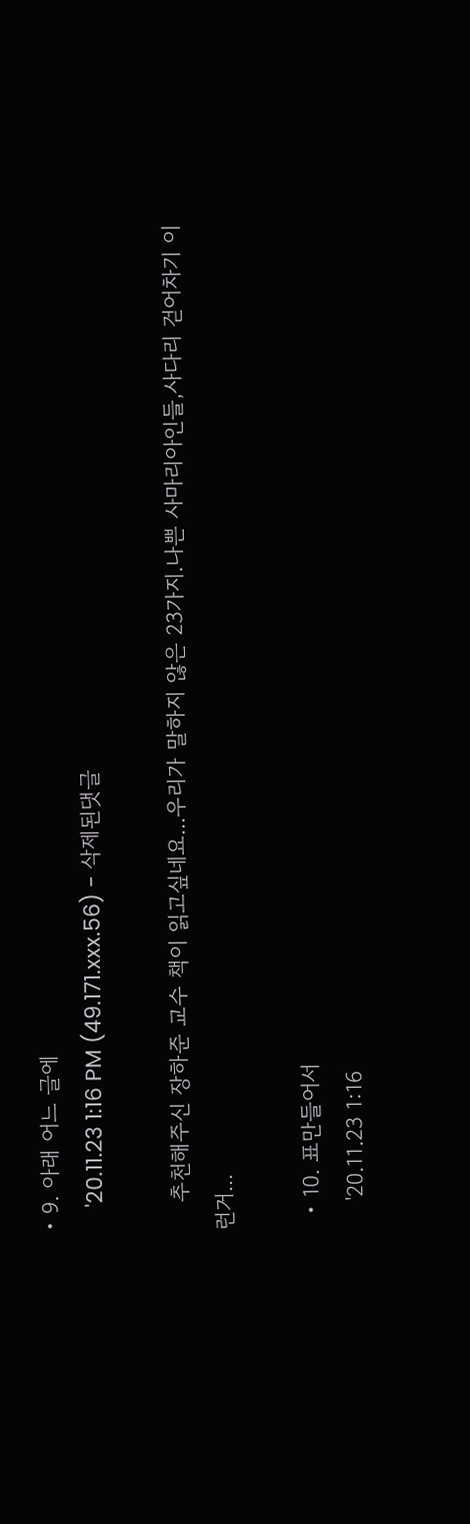• 9. 아래 어느 글에
    '20.11.23 1:16 PM (49.171.xxx.56) - 삭제된댓글

    추천해주신 장하준 교수 책이 읽고싶네요...우리가 말하지 않은 23가지.나쁜 사마리아인들,사다리 걷어차기 이런거...

  • 10. 표만들어서
    '20.11.23 1:16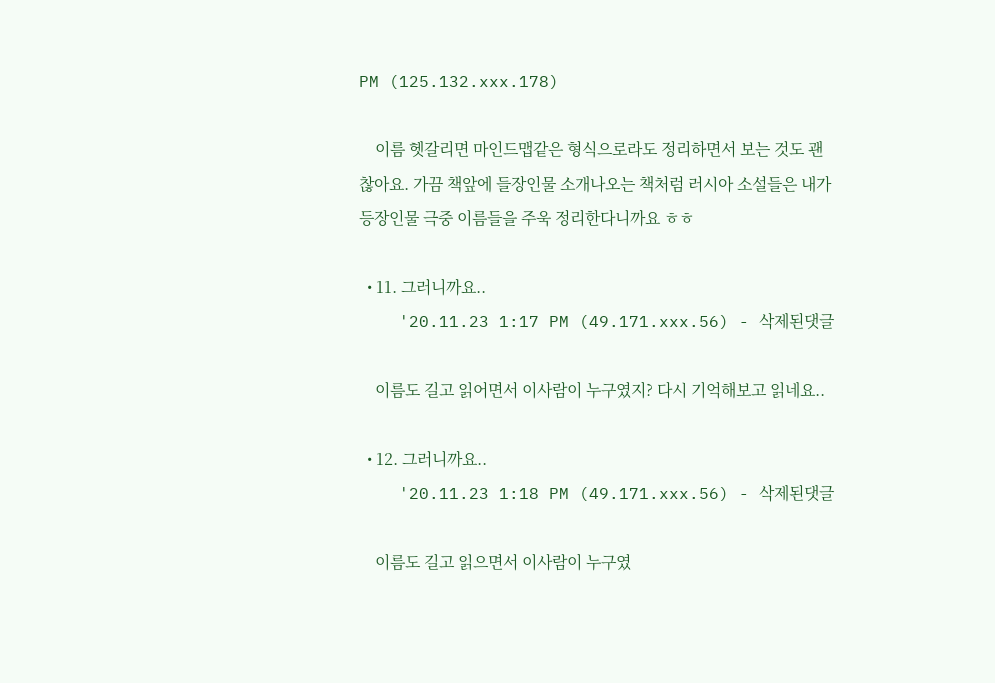PM (125.132.xxx.178)

    이름 헷갈리면 마인드맵같은 형식으로라도 정리하면서 보는 것도 괜찮아요. 가끔 책앞에 들장인물 소개나오는 책처럼 러시아 소설들은 내가 등장인물 극중 이름들을 주욱 정리한다니까요 ㅎㅎ

  • 11. 그러니까요..
    '20.11.23 1:17 PM (49.171.xxx.56) - 삭제된댓글

    이름도 길고 읽어면서 이사람이 누구였지? 다시 기억해보고 읽네요..

  • 12. 그러니까요..
    '20.11.23 1:18 PM (49.171.xxx.56) - 삭제된댓글

    이름도 길고 읽으면서 이사람이 누구였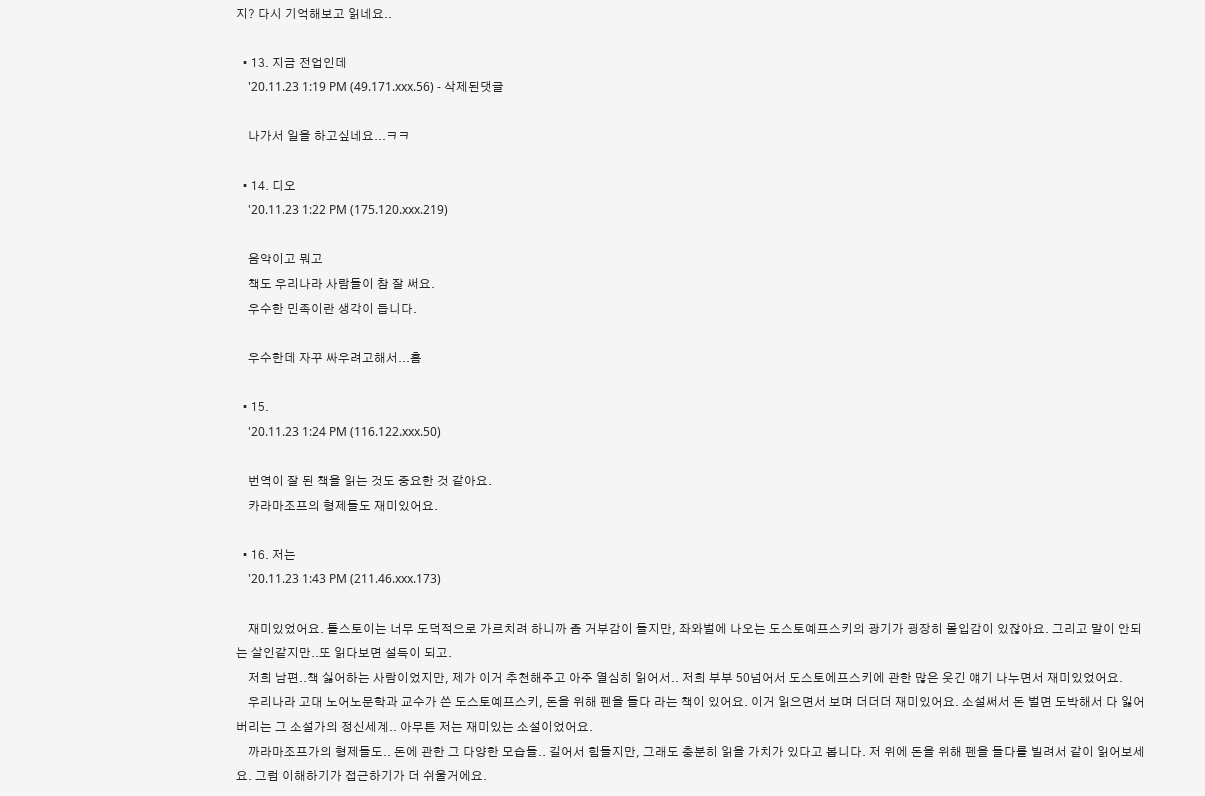지? 다시 기억해보고 읽네요..

  • 13. 지금 전업인데
    '20.11.23 1:19 PM (49.171.xxx.56) - 삭제된댓글

    나가서 일을 하고싶네요...ㅋㅋ

  • 14. 디오
    '20.11.23 1:22 PM (175.120.xxx.219)

    음악이고 뭐고
    책도 우리나라 사람들이 참 잘 써요.
    우수한 민족이란 생각이 듭니다.

    우수한데 자꾸 싸우려고해서...흠

  • 15.
    '20.11.23 1:24 PM (116.122.xxx.50)

    번역이 잘 된 책을 읽는 것도 중요한 것 같아요.
    카라마조프의 형제들도 재미있어요.

  • 16. 저는
    '20.11.23 1:43 PM (211.46.xxx.173)

    재미있었어요. 톨스토이는 너무 도덕적으로 가르치려 하니까 좀 거부감이 들지만, 좌와벌에 나오는 도스토예프스키의 광기가 굉장히 몰입감이 있잖아요. 그리고 말이 안되는 살인같지만..또 읽다보면 설득이 되고.
    저희 남편..책 싫어하는 사람이었지만, 제가 이거 추천해주고 아주 열심히 읽어서.. 저희 부부 50넘어서 도스토에프스키에 관한 많은 웃긴 얘기 나누면서 재미있었어요.
    우리나라 고대 노어노문학과 교수가 쓴 도스토예프스키, 돈을 위해 펜을 들다 라는 책이 있어요. 이거 읽으면서 보며 더더더 재미있어요. 소설써서 돈 벌면 도박해서 다 잃어 버리는 그 소설가의 정신세계.. 아무튼 저는 재미있는 소설이었어요.
    까라마조프가의 형제들도.. 돈에 관한 그 다양한 모습들.. 길어서 힘들지만, 그래도 충분히 읽을 가치가 있다고 봅니다. 저 위에 돈을 위해 펜을 들다를 빌려서 같이 읽어보세요. 그럼 이해하기가 접근하기가 더 쉬울거에요.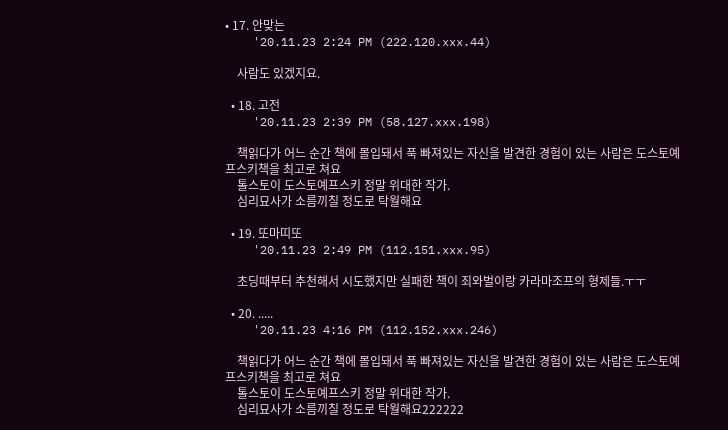• 17. 안맞는
    '20.11.23 2:24 PM (222.120.xxx.44)

    사람도 있겠지요.

  • 18. 고전
    '20.11.23 2:39 PM (58.127.xxx.198)

    책읽다가 어느 순간 책에 몰입돼서 푹 빠져있는 자신을 발견한 경험이 있는 사람은 도스토예프스키책을 최고로 쳐요
    톨스토이 도스토예프스키 정말 위대한 작가.
    심리묘사가 소름끼칠 정도로 탁월해요

  • 19. 또마띠또
    '20.11.23 2:49 PM (112.151.xxx.95)

    초딩때부터 추천해서 시도했지만 실패한 책이 죄와벌이랑 카라마조프의 형제들.ㅜㅜ

  • 20. .....
    '20.11.23 4:16 PM (112.152.xxx.246)

    책읽다가 어느 순간 책에 몰입돼서 푹 빠져있는 자신을 발견한 경험이 있는 사람은 도스토예프스키책을 최고로 쳐요
    톨스토이 도스토예프스키 정말 위대한 작가.
    심리묘사가 소름끼칠 정도로 탁월해요222222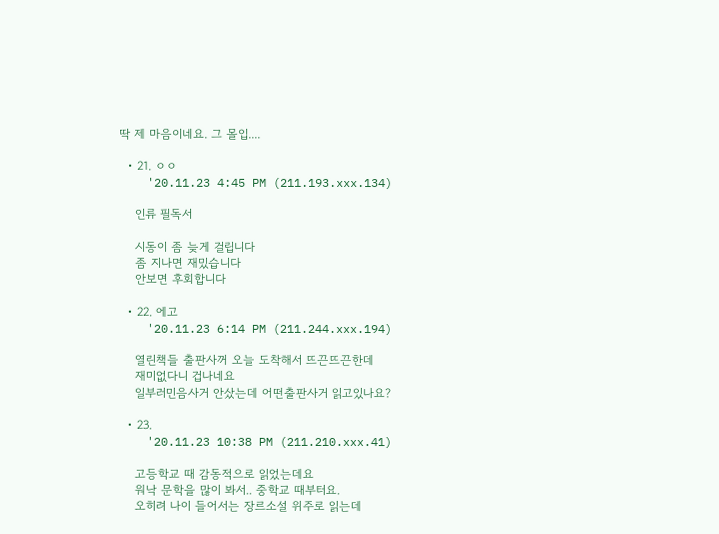딱 제 마음이네요. 그 몰입....

  • 21. ㅇㅇ
    '20.11.23 4:45 PM (211.193.xxx.134)

    인류 필독서

    시동이 좀 늦게 걸립니다
    좀 지나면 재밌습니다
    안보면 후회합니다

  • 22. 에고
    '20.11.23 6:14 PM (211.244.xxx.194)

    열린책들 출판사꺼 오늘 도착해서 뜨끈뜨끈한데
    재미없다니 겁나네요
    일부러민음사거 안샀는데 어떤출판사거 읽고있나요?

  • 23.
    '20.11.23 10:38 PM (211.210.xxx.41)

    고등학교 때 감동적으로 읽었는데요
    워낙 문학을 많이 봐서.. 중학교 때부터요.
    오히려 나이 들어서는 장르소설 위주로 읽는데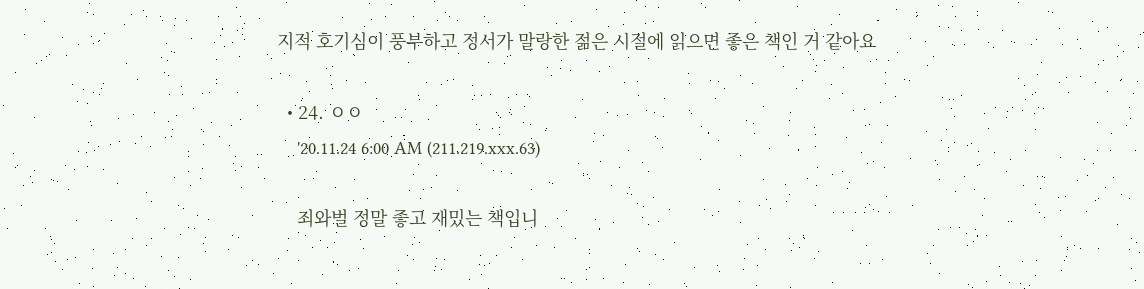지적 호기심이 풍부하고 정서가 말랑한 젊은 시절에 읽으면 좋은 책인 거 같아요

  • 24. ㅇㅇ
    '20.11.24 6:00 AM (211.219.xxx.63)

    죄와벌 정말 좋고 재밌는 책입니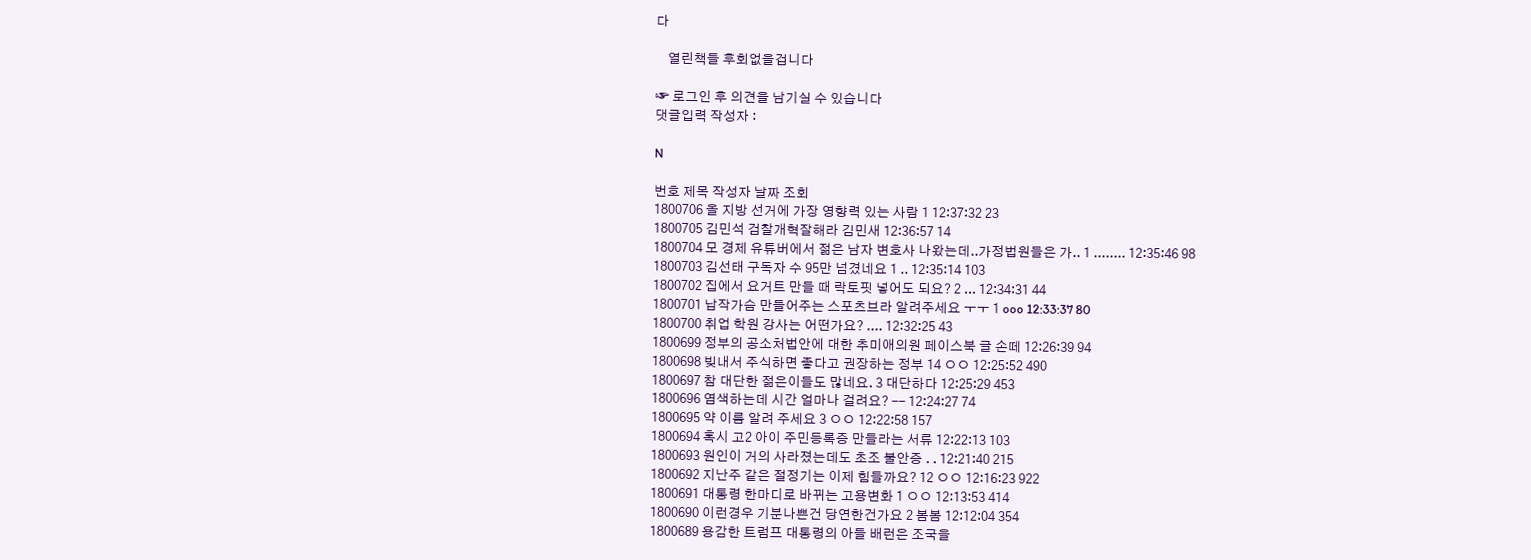다

    열린책들 후회없을겁니다

☞ 로그인 후 의견을 남기실 수 있습니다
댓글입력 작성자 :

N

번호 제목 작성자 날짜 조회
1800706 올 지방 선거에 가장 영향력 있는 사람 1 12:37:32 23
1800705 김민석 검찰개혁잘해라 김민새 12:36:57 14
1800704 모 경제 유튜버에서 젊은 남자 변호사 나왔는데..가정법원들은 가.. 1 ........ 12:35:46 98
1800703 김선태 구독자 수 95만 넘겼네요 1 .. 12:35:14 103
1800702 집에서 요거트 만들 때 락토핏 넣어도 되요? 2 ... 12:34:31 44
1800701 납작가슴 만들어주는 스포츠브라 알려주세요 ㅜㅜ 1 ooo 12:33:37 80
1800700 취업 학원 강사는 어떤가요? .... 12:32:25 43
1800699 정부의 공소처법안에 대한 추미애의원 페이스북 글 손떼 12:26:39 94
1800698 빚내서 주식하면 좋다고 권장하는 정부 14 ㅇㅇ 12:25:52 490
1800697 참 대단한 젊은이들도 많네요. 3 대단하다 12:25:29 453
1800696 염색하는데 시간 얼마나 걸려요? -- 12:24:27 74
1800695 약 이름 알려 주세요 3 ㅇㅇ 12:22:58 157
1800694 혹시 고2 아이 주민등록증 만들라는 서류 12:22:13 103
1800693 원인이 거의 사라졌는데도 초조 불안증 . . 12:21:40 215
1800692 지난주 같은 절정기는 이제 힘들까요? 12 ㅇㅇ 12:16:23 922
1800691 대통령 한마디로 바뀌는 고용변화 1 ㅇㅇ 12:13:53 414
1800690 이런경우 기분나쁜건 당연한건가요 2 봄봄 12:12:04 354
1800689 용감한 트럼프 대통령의 아들 배런은 조국을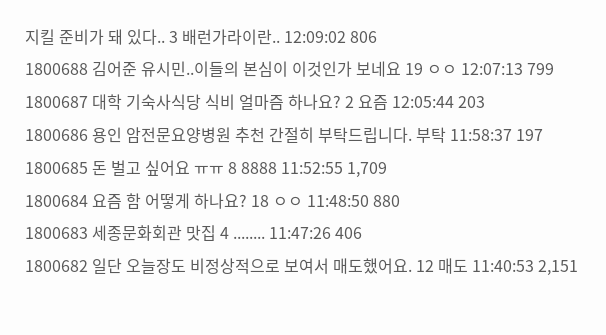지킬 준비가 돼 있다.. 3 배런가라이란.. 12:09:02 806
1800688 김어준 유시민..이들의 본심이 이것인가 보네요 19 ㅇㅇ 12:07:13 799
1800687 대학 기숙사식당 식비 얼마즘 하나요? 2 요즘 12:05:44 203
1800686 용인 암전문요양병원 추천 간절히 부탁드립니다. 부탁 11:58:37 197
1800685 돈 벌고 싶어요 ㅠㅠ 8 8888 11:52:55 1,709
1800684 요즘 함 어떻게 하나요? 18 ㅇㅇ 11:48:50 880
1800683 세종문화회관 맛집 4 ........ 11:47:26 406
1800682 일단 오늘장도 비정상적으로 보여서 매도했어요. 12 매도 11:40:53 2,151